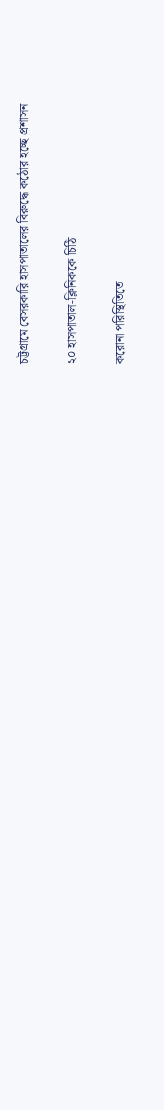চট্টগ্রামে বেসরকারি হাসপাতালের বিরুদ্ধে কঠোর হচ্ছে প্রশাসন

২০ হাসপাতাল-ক্লিনিককে চিঠি

করোনা পরিস্থিতিতে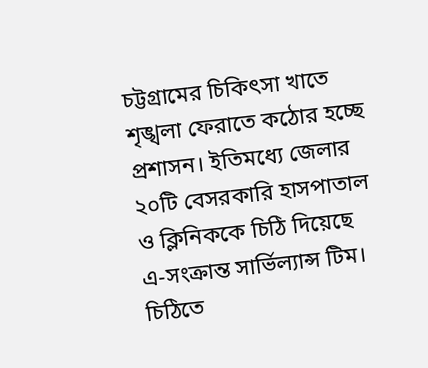চট্টগ্রামের চিকিৎসা খাতে শৃঙ্খলা ফেরাতে কঠোর হচ্ছে প্রশাসন। ইতিমধ্যে জেলার ২০টি বেসরকারি হাসপাতাল ও ক্লিনিককে চিঠি দিয়েছে এ-সংক্রান্ত সার্ভিল্যান্স টিম। চিঠিতে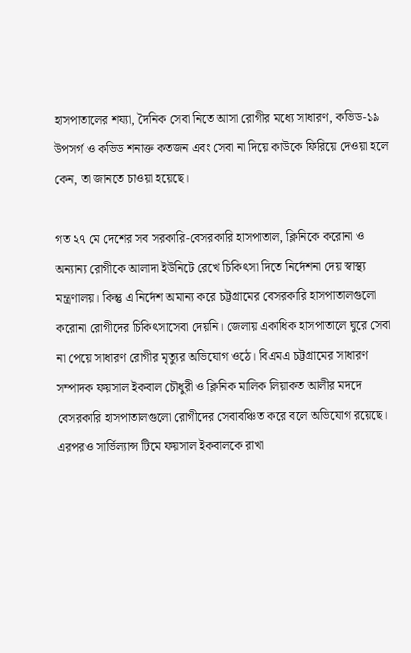হাসপাতালের শয্যা, দৈনিক সেবা নিতে আসা রোগীর মধ্যে সাধারণ, কভিড-১৯ উপসর্গ ও কভিড শনাক্ত কতজন এবং সেবা না দিয়ে কাউকে ফিরিয়ে দেওয়া হলে কেন, তা জানতে চাওয়া হয়েছে।

গত ২৭ মে দেশের সব সরকারি-বেসরকারি হাসপাতাল, ক্লিনিকে করোনা ও অন্যান্য রোগীকে আলাদা ইউনিটে রেখে চিকিৎসা দিতে নির্দেশনা দেয় স্বাস্থ্য মন্ত্রণালয়। কিন্তু এ নির্দেশ অমান্য করে চট্টগ্রামের বেসরকারি হাসপাতালগুলো করোনা রোগীদের চিকিৎসাসেবা দেয়নি। জেলায় একাধিক হাসপাতালে ঘুরে সেবা না পেয়ে সাধারণ রোগীর মৃত্যুর অভিযোগ ওঠে। বিএমএ চট্টগ্রামের সাধারণ সম্পাদক ফয়সাল ইকবাল চৌধুরী ও ক্লিনিক মালিক লিয়াকত আলীর মদদে বেসরকারি হাসপাতালগুলো রোগীদের সেবাবঞ্চিত করে বলে অভিযোগ রয়েছে। এরপরও সার্ভিল্যান্স টিমে ফয়সাল ইকবালকে রাখা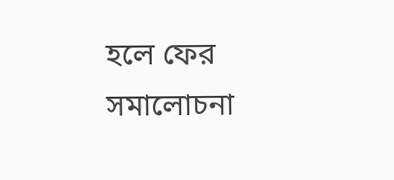হলে ফের সমালোচনা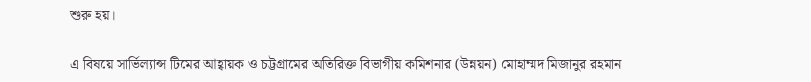শুরু হয়।

এ বিষয়ে সার্ভিল্যান্স টিমের আহ্বায়ক ও চট্টগ্রামের অতিরিক্ত বিভাগীয় কমিশনার (উন্নয়ন) মোহাম্মদ মিজানুর রহমান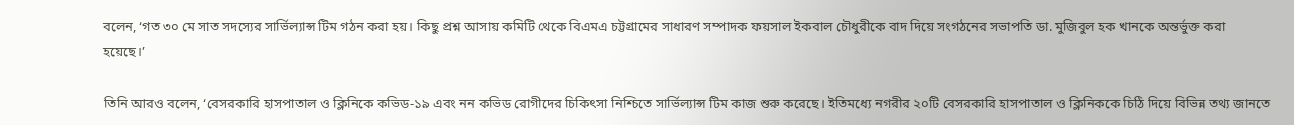বলেন, ‘গত ৩০ মে সাত সদস্যের সার্ভিল্যান্স টিম গঠন করা হয়। কিছু প্রশ্ন আসায় কমিটি থেকে বিএমএ চট্টগ্রামের সাধারণ সম্পাদক ফয়সাল ইকবাল চৌধুরীকে বাদ দিয়ে সংগঠনের সভাপতি ডা. মুজিবুল হক খানকে অন্তর্ভুক্ত করা হয়েছে।’

তিনি আরও বলেন, ‘বেসরকারি হাসপাতাল ও ক্লিনিকে কভিড-১৯ এবং নন কভিড রোগীদের চিকিৎসা নিশ্চিতে সার্ভিল্যান্স টিম কাজ শুরু করেছে। ইতিমধ্যে নগরীর ২০টি বেসরকারি হাসপাতাল ও ক্লিনিককে চিঠি দিয়ে বিভিন্ন তথ্য জানতে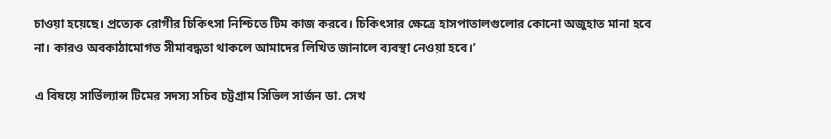চাওয়া হয়েছে। প্রত্যেক রোগীর চিকিৎসা নিশ্চিতে টিম কাজ করবে। চিকিৎসার ক্ষেত্রে হাসপাতালগুলোর কোনো অজুহাত মানা হবে না। কারও অবকাঠামোগত সীমাবদ্ধতা থাকলে আমাদের লিখিত জানালে ব্যবস্থা নেওয়া হবে।’

এ বিষয়ে সার্ভিল্যান্স টিমের সদস্য সচিব চট্টগ্রাম সিভিল সার্জন ডা. সেখ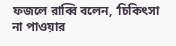ফজলে রাব্বি বলেন, ‘চিকিৎসা না পাওয়ার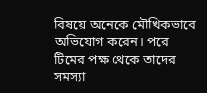বিষয়ে অনেকে মৌখিকভাবে অভিযোগ করেন। পরে টিমের পক্ষ থেকে তাদের সমস্যা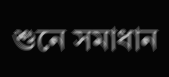শুনে সমাধান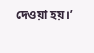দেওয়া হয়।’